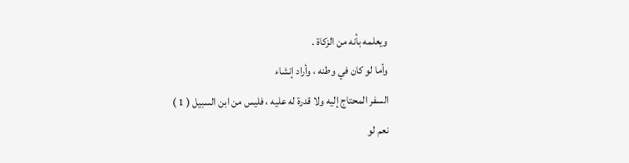ويعلمه بأنه من الزكاة .
وأما لو كان في وطنه ، وأراد إنشاء
السفر المحتاج إليه ولا قدرة له عليه ، فليس من ابن السبيل ( 1 )
نعم لو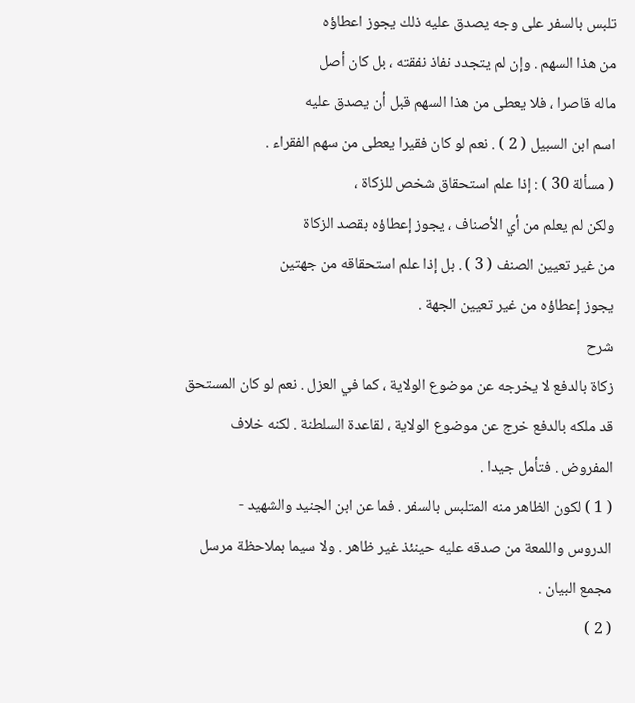تلبس بالسفر على وجه يصدق عليه ذلك يجوز اعطاؤه
من هذا السهم . وإن لم يتجدد نفاذ نفقته ، بل كان أصل
ماله قاصرا ، فلا يعطى من هذا السهم قبل أن يصدق عليه
اسم ابن السبيل ( 2 ) . نعم لو كان فقيرا يعطى من سهم الفقراء .
( مسألة 30 ) : إذا علم استحقاق شخص للزكاة ،
ولكن لم يعلم من أي الأصناف ، يجوز إعطاؤه بقصد الزكاة
من غير تعيين الصنف ( 3 ) . بل إذا علم استحقاقه من جهتين
يجوز إعطاؤه من غير تعيين الجهة .
شرح
زكاة بالدفع لا يخرجه عن موضوع الولاية ، كما في العزل . نعم لو كان المستحق
قد ملكه بالدفع خرج عن موضوع الولاية ، لقاعدة السلطنة . لكنه خلاف
المفروض . فتأمل جيدا .
( 1 ) لكون الظاهر منه المتلبس بالسفر . فما عن ابن الجنيد والشهيد -
الدروس واللمعة من صدقه عليه حينئذ غير ظاهر . ولا سيما بملاحظة مرسل
مجمع البيان .
( 2 )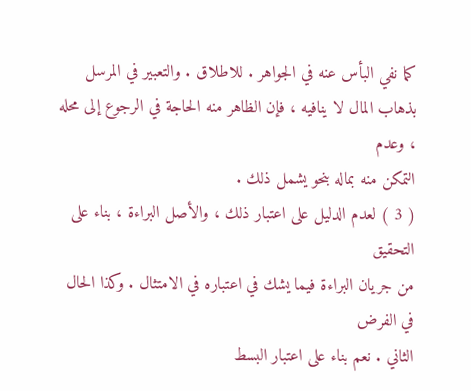كما نفي البأس عنه في الجواهر . للاطلاق . والتعبير في المرسل
بذهاب المال لا ينافيه ، فإن الظاهر منه الحاجة في الرجوع إلى محله ، وعدم
التمكن منه بماله بنحو يشمل ذلك .
( 3 ) لعدم الدليل على اعتبار ذلك ، والأصل البراءة ، بناء على التحقيق
من جريان البراءة فيما يشك في اعتباره في الامتثال . وكذا الحال في الفرض
الثاني . نعم بناء على اعتبار البسط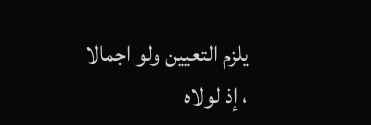يلزم التعيين ولو اجمالا ، إذ لولاه